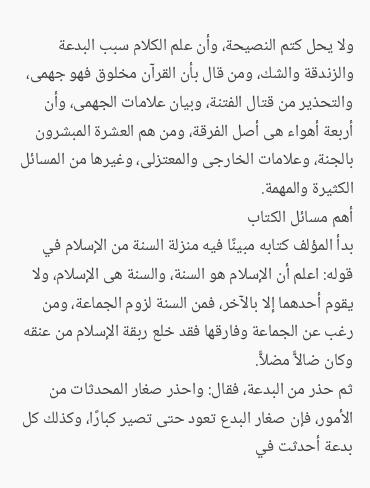ولا يحل كتم النصيحة، وأن علم الكلام سبب البدعة والزندقة والشك، ومن قال بأن القرآن مخلوق فهو جهمى، والتحذير من قتال الفتنة، وبيان علامات الجهمى، وأن أربعة أهواء هى أصل الفرقة، ومن هم العشرة المبشرون بالجنة، وعلامات الخارجى والمعتزلى، وغيرها من المسائل الكثيرة والمهمة.
أهم مسائل الكتاب
بدأ المؤلف كتابه مبينًا فيه منزلة السنة من الإسلام في قوله: اعلم أن الإسلام هو السنة، والسنة هى الإسلام، ولا يقوم أحدهما إلا بالآخر، فمن السنة لزوم الجماعة، ومن رغب عن الجماعة وفارقها فقد خلع ربقة الإسلام من عنقه وكان ضالاًّ مضلاًّ.
ثم حذر من البدعة، فقال: واحذر صغار المحدثات من الأمور، فإن صغار البدع تعود حتى تصير كبارًا، وكذلك كل بدعة أحدثت في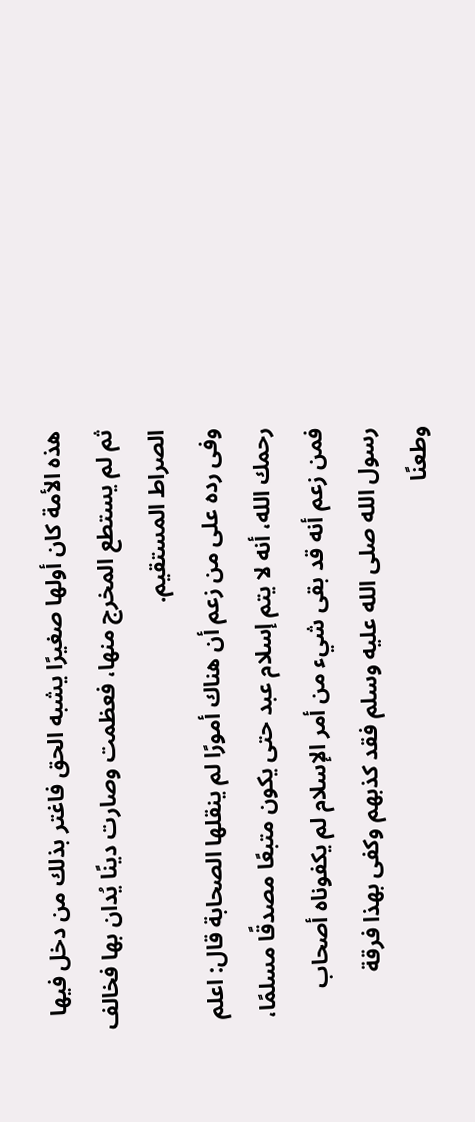هذه الأمة كان أولها صغيرًا يشبه الحق فاغتر بذلك من دخل فيها ثم لم يستطع المخرج منها، فعظمت وصارت دينًا يُدان بها فخالف الصراط المستقيم.
وفى رده على من زعم أن هناك أمورًا لم ينقلها الصحابة قال: اعلم رحمك الله، أنه لا يتم إسلام عبد حتى يكون متبعًا مصدقًا مسلمًا، فمن زعم أنه قد بقى شيء من أمر الإسلام لم يكفوناه أصحاب رسول الله صلى الله عليه وسلم فقد كذبهم وكفى بهذا فرقة وطعنًا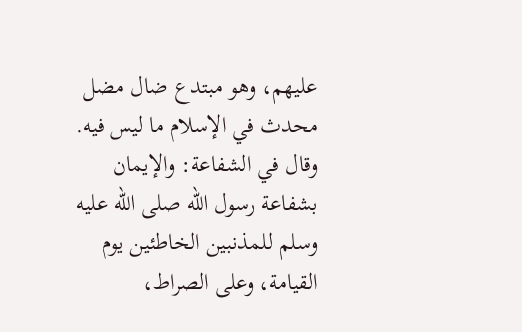عليهم، وهو مبتدع ضال مضل محدث في الإسلام ما ليس فيه.
وقال في الشفاعة: والإيمان بشفاعة رسول الله صلى الله عليه وسلم للمذنبين الخاطئين يوم القيامة، وعلى الصراط،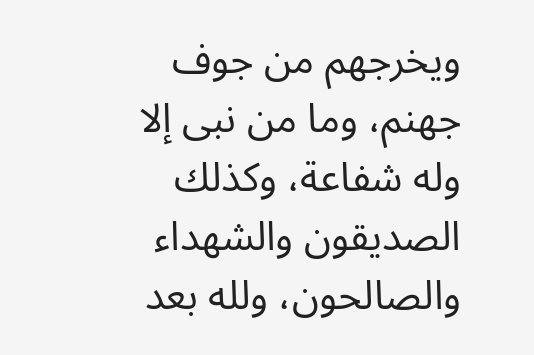ويخرجهم من جوف جهنم، وما من نبى إلا وله شفاعة، وكذلك الصديقون والشهداء والصالحون، ولله بعد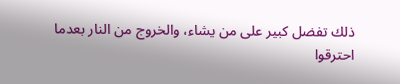ذلك تفضل كبير على من يشاء، والخروج من النار بعدما احترقوا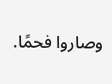وصاروا فحمًا.